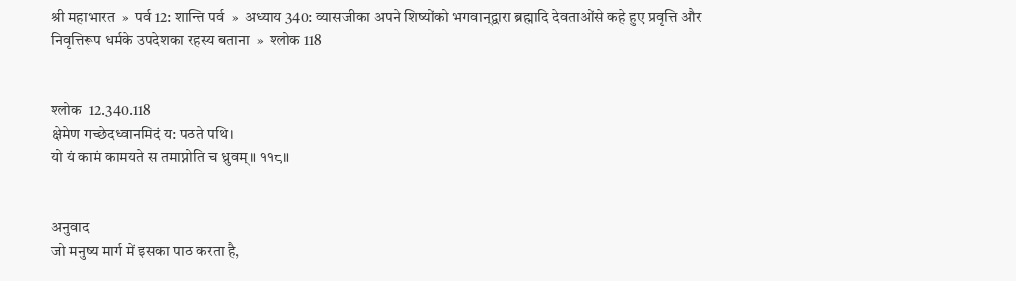श्री महाभारत  »  पर्व 12: शान्ति पर्व  »  अध्याय 340: व्यासजीका अपने शिष्योंको भगवान‍्द्वारा ब्रह्मादि देवताओंसे कहे हुए प्रवृत्ति और निवृत्तिरूप धर्मके उपदेशका रहस्य बताना  »  श्लोक 118


श्लोक  12.340.118
क्षेमेण गच्छेदध्वानमिदं य: पठते पथि।
यो यं कामं कामयते स तमाप्नोति च ध्रुवम्॥ ११८॥


अनुवाद
जो मनुष्य मार्ग में इसका पाठ करता है,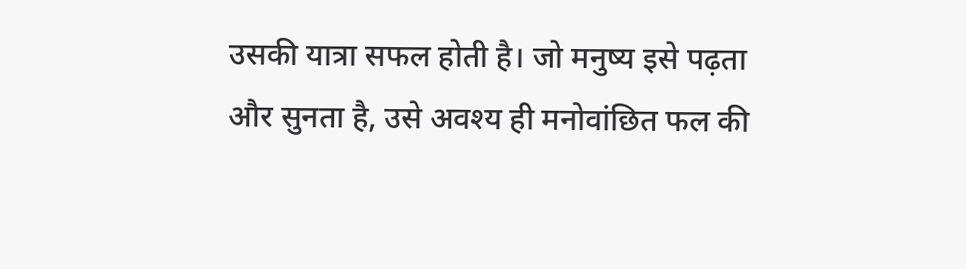उसकी यात्रा सफल होती है। जो मनुष्य इसे पढ़ता और सुनता है, उसे अवश्य ही मनोवांछित फल की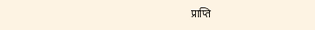प्राप्ति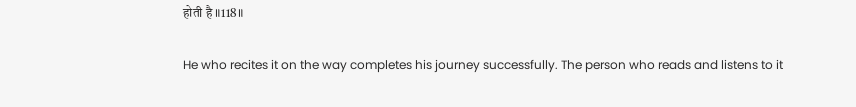होती है ॥118॥

He who recites it on the way completes his journey successfully. The person who reads and listens to it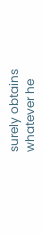surely obtains whatever he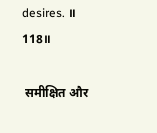desires. ॥ 118॥

 समीक्षित और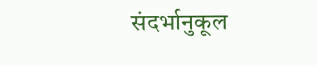संदर्भानुकूल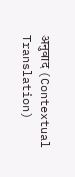अनुवाद (Contextual Translation)